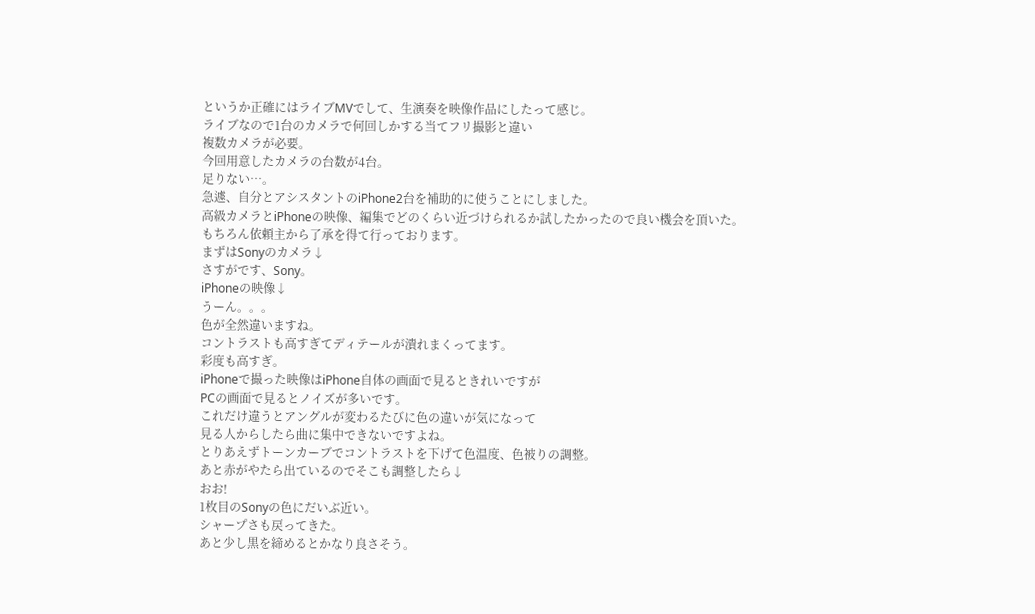というか正確にはライブMVでして、生演奏を映像作品にしたって感じ。
ライブなので1台のカメラで何回しかする当てフリ撮影と違い
複数カメラが必要。
今回用意したカメラの台数が4台。
足りない…。
急遽、自分とアシスタントのiPhone2台を補助的に使うことにしました。
高級カメラとiPhoneの映像、編集でどのくらい近づけられるか試したかったので良い機会を頂いた。
もちろん依頼主から了承を得て行っております。
まずはSonyのカメラ↓
さすがです、Sony。
iPhoneの映像↓
うーん。。。
色が全然違いますね。
コントラストも高すぎてディテールが潰れまくってます。
彩度も高すぎ。
iPhoneで撮った映像はiPhone自体の画面で見るときれいですが
PCの画面で見るとノイズが多いです。
これだけ違うとアングルが変わるたびに色の違いが気になって
見る人からしたら曲に集中できないですよね。
とりあえずトーンカーブでコントラストを下げて色温度、色被りの調整。
あと赤がやたら出ているのでそこも調整したら↓
おお!
1枚目のSonyの色にだいぶ近い。
シャープさも戻ってきた。
あと少し黒を締めるとかなり良さそう。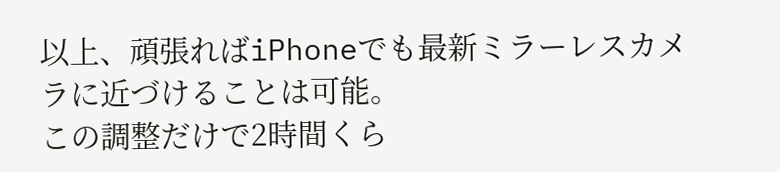以上、頑張ればiPhoneでも最新ミラーレスカメラに近づけることは可能。
この調整だけで2時間くら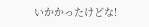いかかったけどな!